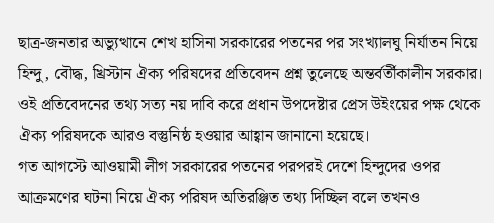ছাত্র-জনতার অভ্যুত্থানে শেখ হাসিনা সরকারের পতনের পর সংখ্যালঘু নির্যাতন নিয়ে হিন্দু, বৌদ্ধ, খ্রিস্টান ঐক্য পরিষদের প্রতিবেদন প্রশ্ন তুলেছে অন্তর্বর্তীকালীন সরকার।
ওই প্রতিবেদনের তথ্য সত্য নয় দাবি করে প্রধান উপদেষ্টার প্রেস উইংয়ের পক্ষ থেকে ঐক্য পরিষদকে আরও বস্তুনিষ্ঠ হওয়ার আহ্বান জানানো হয়েছে।
গত আগস্টে আওয়ামী লীগ সরকারের পতনের পরপরই দেশে হিন্দুদের ওপর আক্রমণের ঘটনা নিয়ে ঐক্য পরিষদ অতিরঞ্জিত তথ্য দিচ্ছিল বলে তখনও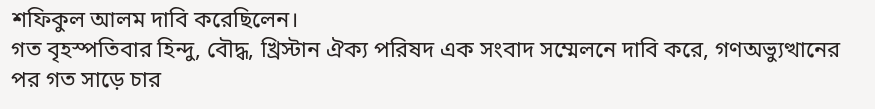শফিকুল আলম দাবি করেছিলেন।
গত বৃহস্পতিবার হিন্দু, বৌদ্ধ, খ্রিস্টান ঐক্য পরিষদ এক সংবাদ সম্মেলনে দাবি করে, গণঅভ্যুত্থানের পর গত সাড়ে চার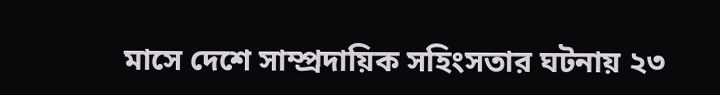মাসে দেশে সাম্প্রদায়িক সহিংসতার ঘটনায় ২৩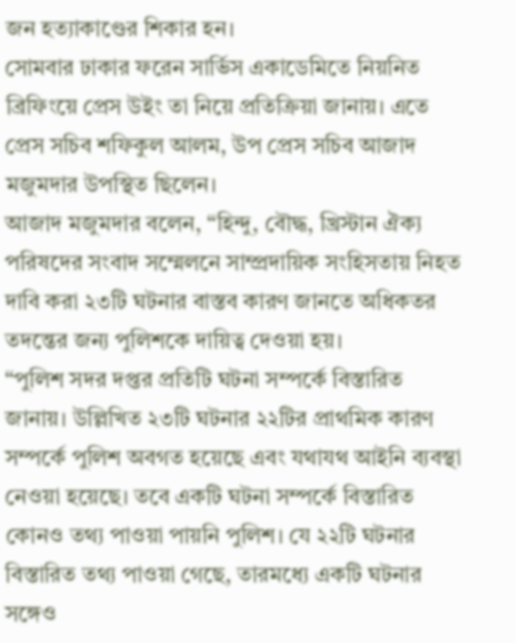জন হত্যাকাণ্ডের শিকার হন।
সোমবার ঢাকার ফরেন সার্ভিস একাডেমিতে নিয়নিত ব্রিফিংয়ে প্রেস উইং তা নিয়ে প্রতিক্রিয়া জানায়। এতে প্রেস সচিব শফিকুল আলম, উপ প্রেস সচিব আজাদ মজুমদার উপস্থিত ছিলেন।
আজাদ মজুমদার বলেন, “হিন্দু, বৌদ্ধ, খ্রিস্টান ঐক্য পরিষদের সংবাদ সম্মেলনে সাম্প্রদায়িক সংহিসতায় নিহত দাবি করা ২৩টি ঘটনার বাস্তব কারণ জানতে অধিকতর তদন্তের জন্য পুলিশকে দায়িত্ব দেওয়া হয়।
“পুলিশ সদর দপ্তর প্রতিটি ঘটনা সম্পর্কে বিস্তারিত জানায়। উল্লিখিত ২৩টি ঘটনার ২২টির প্রাথমিক কারণ সম্পর্কে পুলিশ অবগত হয়েছে এবং যথাযথ আইনি ব্যবস্থা নেওয়া হয়েছে। তবে একটি ঘটনা সম্পর্কে বিস্তারিত কোনও তথ্য পাওয়া পায়নি পুলিশ। যে ২২টি ঘটনার বিস্তারিত তথ্য পাওয়া গেছে, তারমধ্যে একটি ঘটনার সঙ্গেও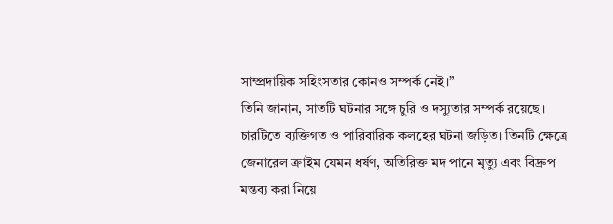সাম্প্রদায়িক সহিংসতার কোনও সম্পর্ক নেই।”
তিনি জানান, সাতটি ঘটনার সঙ্গে চুরি ও দস্যুতার সম্পর্ক রয়েছে। চারটিতে ব্যক্তিগত ও পারিবারিক কলহের ঘটনা জড়িত। তিনটি ক্ষেত্রে জেনারেল ক্রাইম যেমন ধর্ষণ, অতিরিক্ত মদ পানে মৃত্যু এবং বিদ্রুপ মন্তব্য করা নিয়ে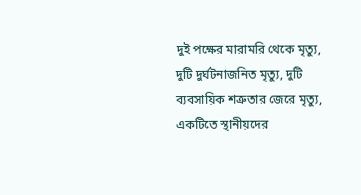দুই পক্ষের মারামরি থেকে মৃত্যু, দুটি দুর্ঘটনাজনিত মৃত্যু, দুটি ব্যবসায়িক শত্রুতার জেরে মৃত্যু, একটিতে স্থানীয়দের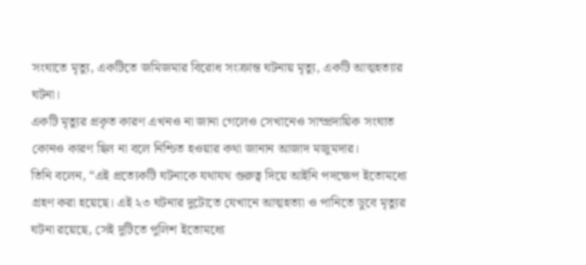সংঘাতে মৃত্যু, একটিতে জমিজমার বিরোধ সংক্রান্ত ঘটনায় মৃত্যু, একটি আত্মহত্যার ঘটনা।
একটি মৃত্যুর প্রকৃত কারণ এখনও না জানা গেলেও সেখানেও সাম্প্রদায়িক সংঘাত কোনও কারণ ছিল না বলে নিশ্চিত হওয়ার কথা জানান আজাদ মজুমদার।
তিনি বলেন, “এই প্রত্যেকটি ঘটনাকে যথাযথ গুরুত্ব দিয়ে আইনি পদক্ষেপ ইতোমধ্যে গ্রহণ করা হয়েছে। এই ২৩ ঘটনার দুটোতে যেখানে আত্মহত্যা ও পানিতে ডুবে মৃত্যুর ঘটনা রয়েছে, সেই দুটিতে পুলিশ ইতোমধ্যে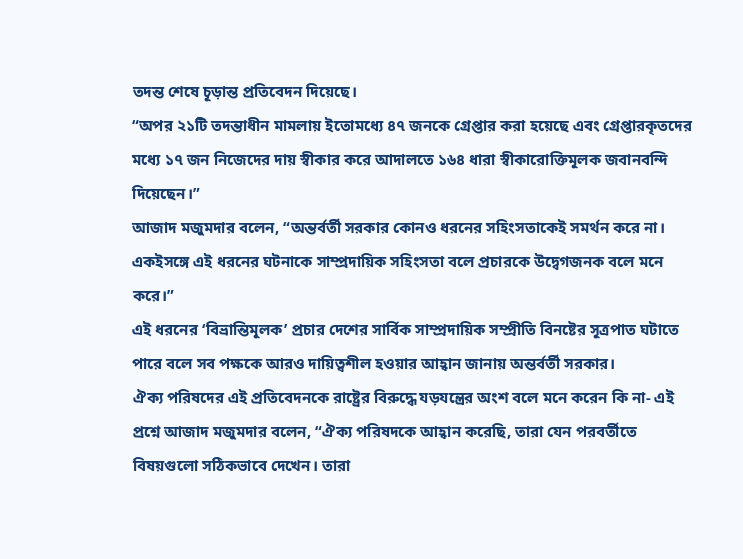তদন্ত শেষে চূড়ান্ত প্রতিবেদন দিয়েছে।
“অপর ২১টি তদন্তাধীন মামলায় ইতোমধ্যে ৪৭ জনকে গ্রেপ্তার করা হয়েছে এবং গ্রেপ্তারকৃতদের মধ্যে ১৭ জন নিজেদের দায় স্বীকার করে আদালতে ১৬৪ ধারা স্বীকারোক্তিমূলক জবানবন্দি দিয়েছেন।”
আজাদ মজুমদার বলেন, “অন্তর্বর্তী সরকার কোনও ধরনের সহিংসতাকেই সমর্থন করে না। একইসঙ্গে এই ধরনের ঘটনাকে সাম্প্রদায়িক সহিংসতা বলে প্রচারকে উদ্বেগজনক বলে মনে করে।”
এই ধরনের ‘বিভ্রান্তিমূলক’ প্রচার দেশের সার্বিক সাম্প্রদায়িক সম্প্রীতি বিনষ্টের সূত্রপাত ঘটাতে পারে বলে সব পক্ষকে আরও দায়িত্বশীল হওয়ার আহ্বান জানায় অন্তর্বর্তী সরকার।
ঐক্য পরিষদের এই প্রতিবেদনকে রাষ্ট্রের বিরুদ্ধে যড়যন্ত্রের অংশ বলে মনে করেন কি না- এই প্রশ্নে আজাদ মজুমদার বলেন, “ঐক্য পরিষদকে আহ্বান করেছি, তারা যেন পরবর্তীতে বিষয়গুলো সঠিকভাবে দেখেন। তারা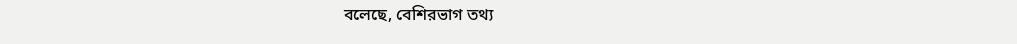বলেছে, বেশিরভাগ তথ্য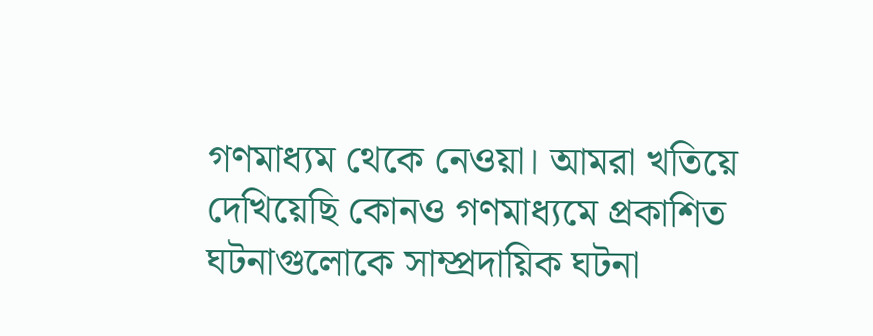গণমাধ্যম থেকে নেওয়া। আমরা খতিয়ে দেখিয়েছি কোনও গণমাধ্যমে প্রকাশিত ঘটনাগুলোকে সাম্প্রদায়িক ঘটনা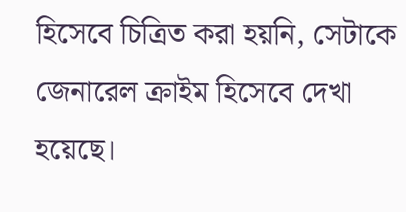হিসেবে চিত্রিত করা হয়নি, সেটাকে জেনারেল ক্রাইম হিসেবে দেখা হয়েছে।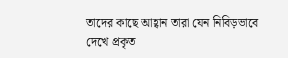তাদের কাছে আহ্বান তারা যেন নিবিড়ভাবে দেখে প্রকৃত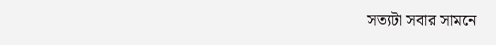সত্যটা সবার সামনে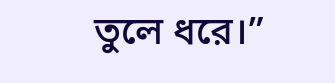তুলে ধরে।”